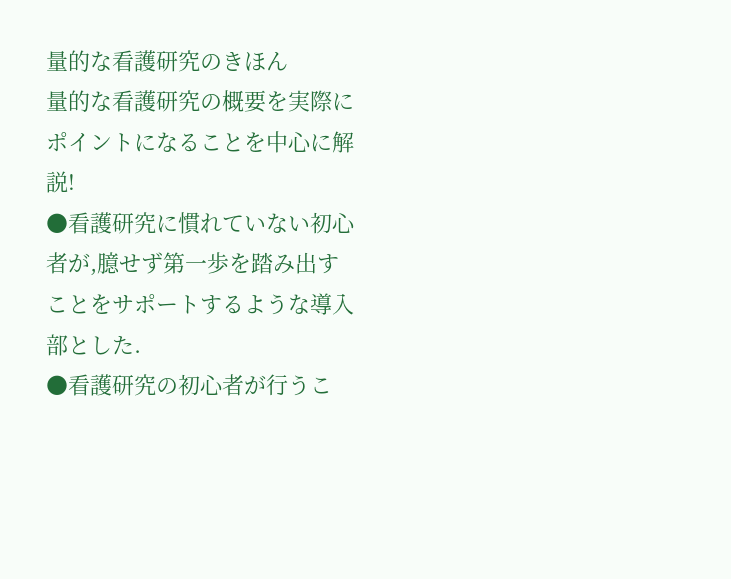量的な看護研究のきほん
量的な看護研究の概要を実際にポイントになることを中心に解説!
●看護研究に慣れていない初心者が,臆せず第一歩を踏み出すことをサポートするような導入部とした.
●看護研究の初心者が行うこ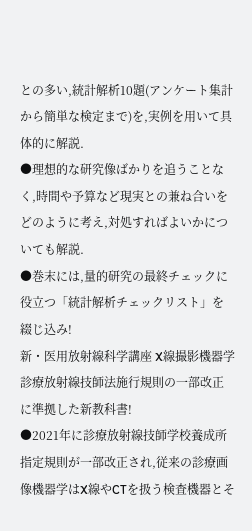との多い,統計解析10題(アンケート集計から簡単な検定まで)を,実例を用いて具体的に解説.
●理想的な研究像ばかりを追うことなく,時間や予算など現実との兼ね合いをどのように考え,対処すればよいかについても解説.
●巻末には,量的研究の最終チェックに役立つ「統計解析チェックリスト」を綴じ込み!
新・医用放射線科学講座 X線撮影機器学
診療放射線技師法施行規則の一部改正に準拠した新教科書!
●2021年に診療放射線技師学校養成所指定規則が一部改正され,従来の診療画像機器学はX線やCTを扱う検査機器とそ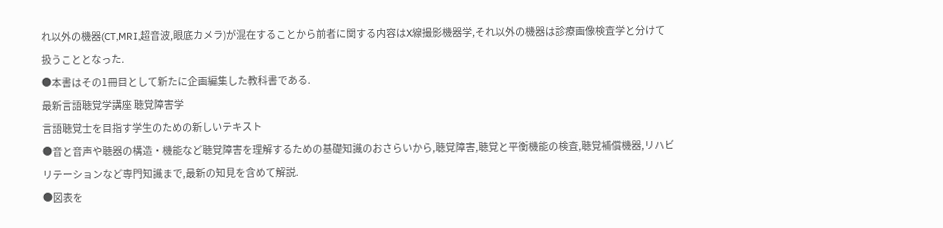れ以外の機器(CT,MRI,超音波,眼底カメラ)が混在することから前者に関する内容はX線撮影機器学,それ以外の機器は診療画像検査学と分けて扱うこととなった.
●本書はその1冊目として新たに企画編集した教科書である.
最新言語聴覚学講座 聴覚障害学
言語聴覚士を目指す学生のための新しいテキスト
●音と音声や聴器の構造・機能など聴覚障害を理解するための基礎知識のおさらいから,聴覚障害,聴覚と平衡機能の検査,聴覚補償機器,リハビリテーションなど専門知識まで,最新の知見を含めて解説.
●図表を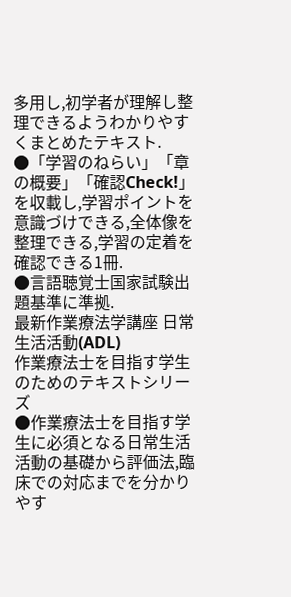多用し,初学者が理解し整理できるようわかりやすくまとめたテキスト.
●「学習のねらい」「章の概要」「確認Check!」を収載し,学習ポイントを意識づけできる,全体像を整理できる,学習の定着を確認できる1冊.
●言語聴覚士国家試験出題基準に準拠.
最新作業療法学講座 日常生活活動(ADL)
作業療法士を目指す学生のためのテキストシリーズ
●作業療法士を目指す学生に必須となる日常生活活動の基礎から評価法,臨床での対応までを分かりやす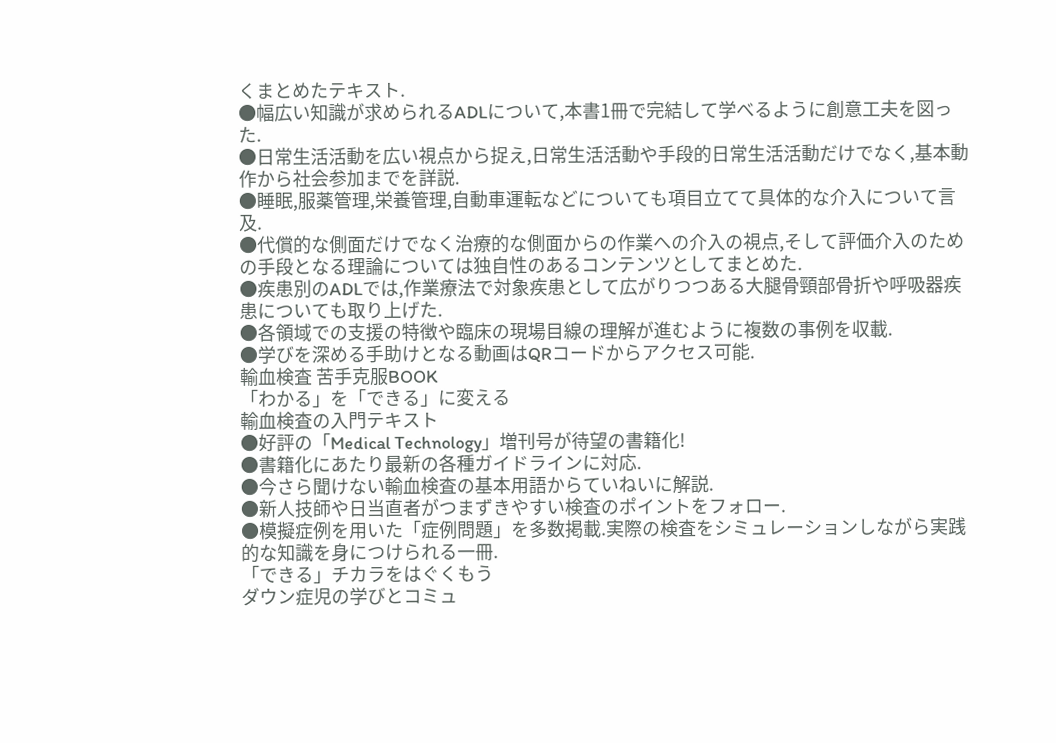くまとめたテキスト.
●幅広い知識が求められるADLについて,本書1冊で完結して学べるように創意工夫を図った.
●日常生活活動を広い視点から捉え,日常生活活動や手段的日常生活活動だけでなく,基本動作から社会参加までを詳説.
●睡眠,服薬管理,栄養管理,自動車運転などについても項目立てて具体的な介入について言及.
●代償的な側面だけでなく治療的な側面からの作業への介入の視点,そして評価介入のための手段となる理論については独自性のあるコンテンツとしてまとめた.
●疾患別のADLでは,作業療法で対象疾患として広がりつつある大腿骨頸部骨折や呼吸器疾患についても取り上げた.
●各領域での支援の特徴や臨床の現場目線の理解が進むように複数の事例を収載.
●学びを深める手助けとなる動画はQRコードからアクセス可能.
輸血検査 苦手克服BOOK
「わかる」を「できる」に変える
輸血検査の入門テキスト
●好評の「Medical Technology」増刊号が待望の書籍化!
●書籍化にあたり最新の各種ガイドラインに対応.
●今さら聞けない輸血検査の基本用語からていねいに解説.
●新人技師や日当直者がつまずきやすい検査のポイントをフォロー.
●模擬症例を用いた「症例問題」を多数掲載.実際の検査をシミュレーションしながら実践的な知識を身につけられる一冊.
「できる」チカラをはぐくもう
ダウン症児の学びとコミュ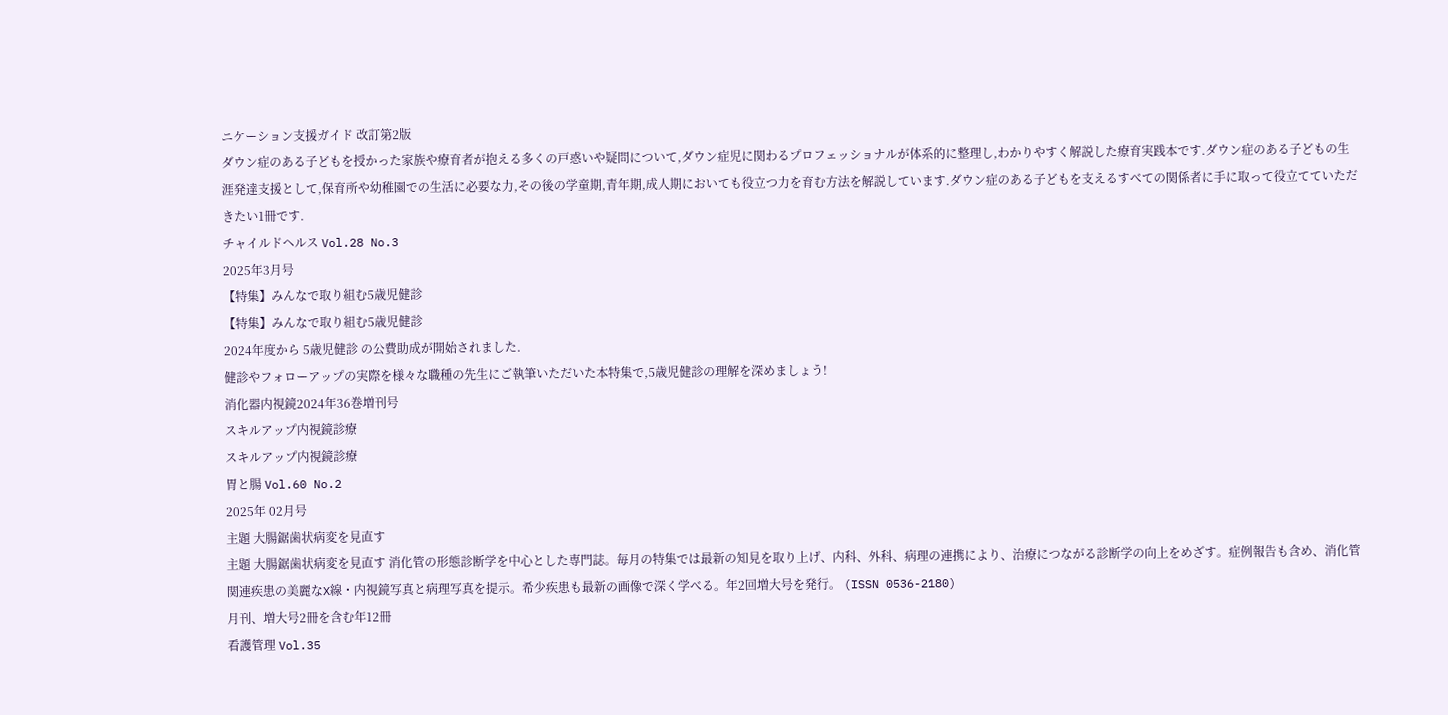ニケーション支援ガイド 改訂第2版
ダウン症のある子どもを授かった家族や療育者が抱える多くの戸惑いや疑問について,ダウン症児に関わるプロフェッショナルが体系的に整理し,わかりやすく解説した療育実践本です.ダウン症のある子どもの生涯発達支援として,保育所や幼稚園での生活に必要な力,その後の学童期,青年期,成人期においても役立つ力を育む方法を解説しています.ダウン症のある子どもを支えるすべての関係者に手に取って役立てていただきたい1冊です.
チャイルドヘルス Vol.28 No.3
2025年3月号
【特集】みんなで取り組む5歳児健診
【特集】みんなで取り組む5歳児健診
2024年度から 5歳児健診 の公費助成が開始されました.
健診やフォローアップの実際を様々な職種の先生にご執筆いただいた本特集で,5歳児健診の理解を深めましょう!
消化器内視鏡2024年36巻増刊号
スキルアップ内視鏡診療
スキルアップ内視鏡診療
胃と腸 Vol.60 No.2
2025年 02月号
主題 大腸鋸歯状病変を見直す
主題 大腸鋸歯状病変を見直す 消化管の形態診断学を中心とした専門誌。毎月の特集では最新の知見を取り上げ、内科、外科、病理の連携により、治療につながる診断学の向上をめざす。症例報告も含め、消化管関連疾患の美麗なX線・内視鏡写真と病理写真を提示。希少疾患も最新の画像で深く学べる。年2回増大号を発行。 (ISSN 0536-2180)
月刊、増大号2冊を含む年12冊
看護管理 Vol.35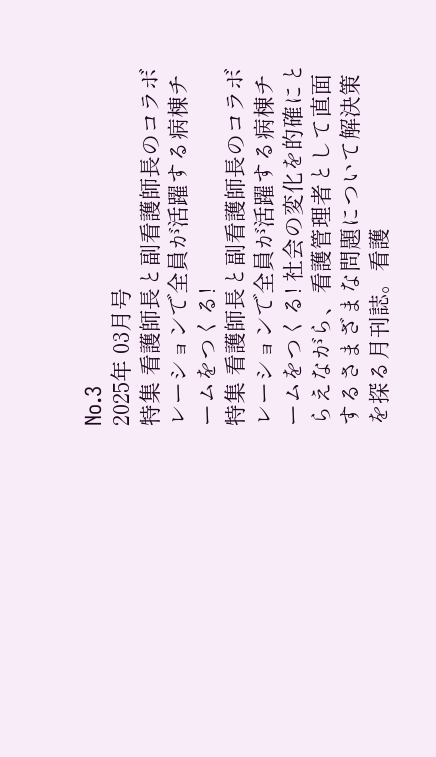No.3
2025年 03月号
特集 看護師長と副看護師長のコラボレーションで全員が活躍する病棟チームをつくる!
特集 看護師長と副看護師長のコラボレーションで全員が活躍する病棟チームをつくる! 社会の変化を的確にとらえながら、看護管理者として直面するさまざまな問題について解決策を探る月刊誌。看護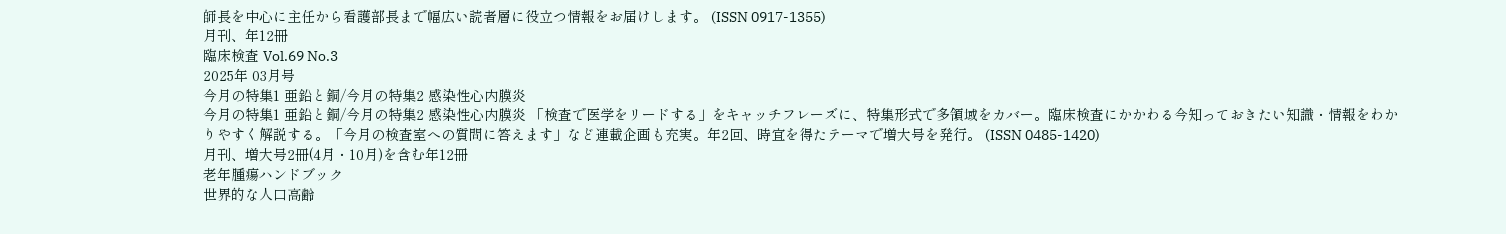師長を中心に主任から看護部長まで幅広い読者層に役立つ情報をお届けします。 (ISSN 0917-1355)
月刊、年12冊
臨床検査 Vol.69 No.3
2025年 03月号
今月の特集1 亜鉛と銅/今月の特集2 感染性心内膜炎
今月の特集1 亜鉛と銅/今月の特集2 感染性心内膜炎 「検査で医学をリードする」をキャッチフレーズに、特集形式で多領域をカバー。臨床検査にかかわる今知っておきたい知識・情報をわかりやすく解説する。「今月の検査室への質問に答えます」など連載企画も充実。年2回、時宜を得たテーマで増大号を発行。 (ISSN 0485-1420)
月刊、増大号2冊(4月・10月)を含む年12冊
老年腫瘍ハンドブック
世界的な人口高齢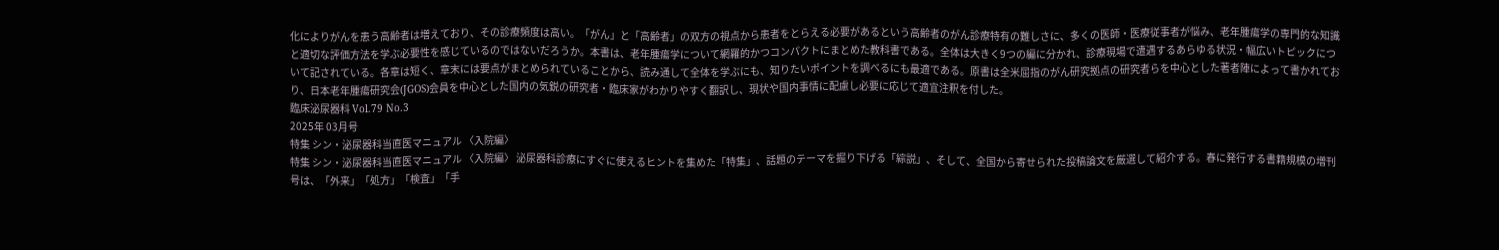化によりがんを患う高齢者は増えており、その診療頻度は高い。「がん」と「高齢者」の双方の視点から患者をとらえる必要があるという高齢者のがん診療特有の難しさに、多くの医師・医療従事者が悩み、老年腫瘍学の専門的な知識と適切な評価方法を学ぶ必要性を感じているのではないだろうか。本書は、老年腫瘍学について網羅的かつコンパクトにまとめた教科書である。全体は大きく9つの編に分かれ、診療現場で遭遇するあらゆる状況・幅広いトピックについて記されている。各章は短く、章末には要点がまとめられていることから、読み通して全体を学ぶにも、知りたいポイントを調べるにも最適である。原書は全米屈指のがん研究拠点の研究者らを中心とした著者陣によって書かれており、日本老年腫瘍研究会(JGOS)会員を中心とした国内の気鋭の研究者・臨床家がわかりやすく翻訳し、現状や国内事情に配慮し必要に応じて適宜注釈を付した。
臨床泌尿器科 Vol.79 No.3
2025年 03月号
特集 シン・泌尿器科当直医マニュアル 〈入院編〉
特集 シン・泌尿器科当直医マニュアル 〈入院編〉 泌尿器科診療にすぐに使えるヒントを集めた「特集」、話題のテーマを掘り下げる「綜説」、そして、全国から寄せられた投稿論文を厳選して紹介する。春に発行する書籍規模の増刊号は、「外来」「処方」「検査」「手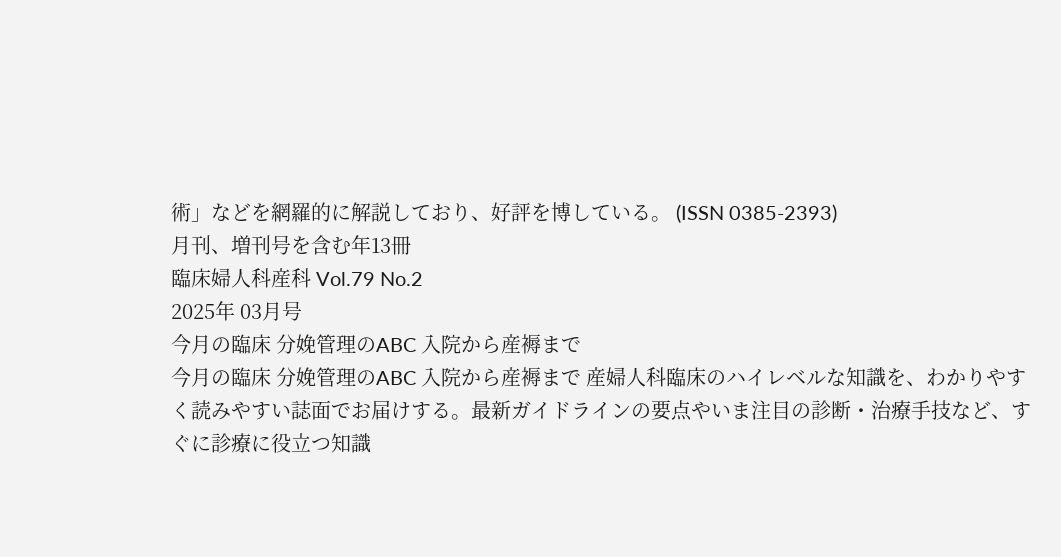術」などを網羅的に解説しており、好評を博している。 (ISSN 0385-2393)
月刊、増刊号を含む年13冊
臨床婦人科産科 Vol.79 No.2
2025年 03月号
今月の臨床 分娩管理のABC 入院から産褥まで
今月の臨床 分娩管理のABC 入院から産褥まで 産婦人科臨床のハイレベルな知識を、わかりやすく読みやすい誌面でお届けする。最新ガイドラインの要点やいま注目の診断・治療手技など、すぐに診療に役立つ知識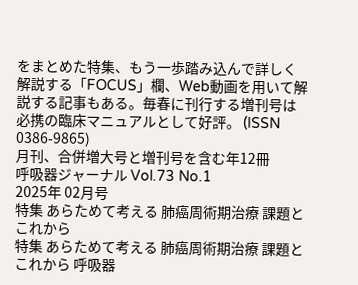をまとめた特集、もう一歩踏み込んで詳しく解説する「FOCUS」欄、Web動画を用いて解説する記事もある。毎春に刊行する増刊号は必携の臨床マニュアルとして好評。 (ISSN 0386-9865)
月刊、合併増大号と増刊号を含む年12冊
呼吸器ジャーナル Vol.73 No.1
2025年 02月号
特集 あらためて考える 肺癌周術期治療 課題とこれから
特集 あらためて考える 肺癌周術期治療 課題とこれから 呼吸器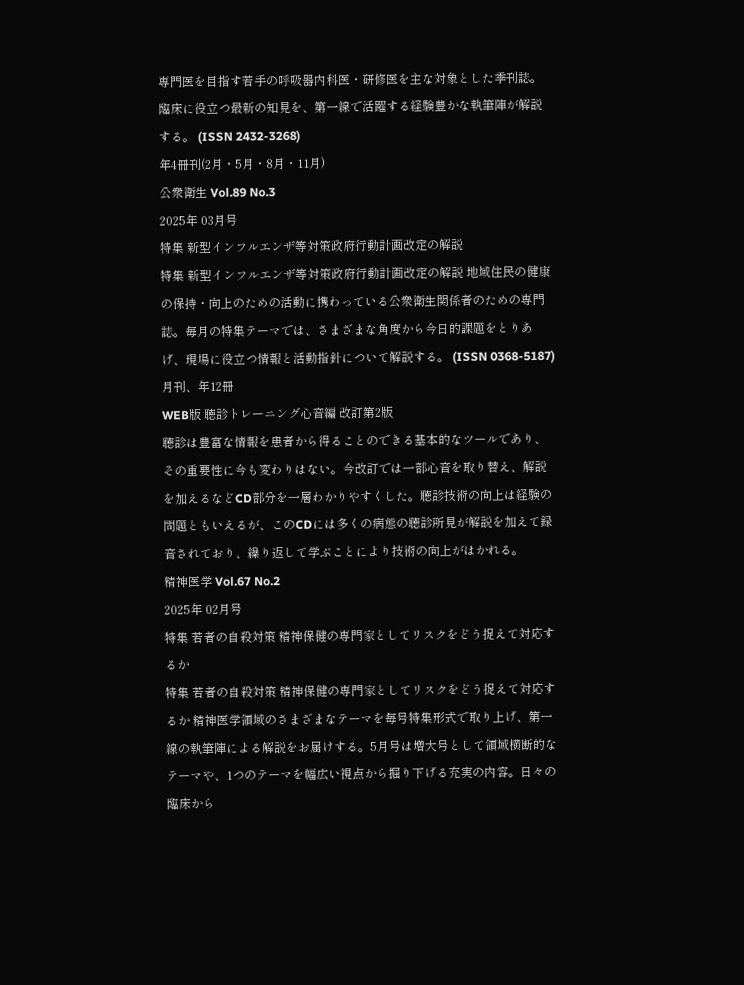専門医を目指す若手の呼吸器内科医・研修医を主な対象とした季刊誌。 臨床に役立つ最新の知見を、第一線で活躍する経験豊かな執筆陣が解説する。 (ISSN 2432-3268)
年4冊刊(2月・5月・8月・11月)
公衆衛生 Vol.89 No.3
2025年 03月号
特集 新型インフルエンザ等対策政府行動計画改定の解説
特集 新型インフルエンザ等対策政府行動計画改定の解説 地域住民の健康の保持・向上のための活動に携わっている公衆衛生関係者のための専門誌。毎月の特集テーマでは、さまざまな角度から今日的課題をとりあげ、現場に役立つ情報と活動指針について解説する。 (ISSN 0368-5187)
月刊、年12冊
WEB版 聴診トレーニング心音編 改訂第2版
聴診は豊富な情報を患者から得ることのできる基本的なツールであり、その重要性に今も変わりはない。今改訂では一部心音を取り替え、解説を加えるなどCD部分を一層わかりやすくした。聴診技術の向上は経験の問題ともいえるが、このCDには多くの病態の聴診所見が解説を加えて録音されており、繰り返して学ぶことにより技術の向上がはかれる。
精神医学 Vol.67 No.2
2025年 02月号
特集 若者の自殺対策 精神保健の専門家としてリスクをどう捉えて対応するか
特集 若者の自殺対策 精神保健の専門家としてリスクをどう捉えて対応するか 精神医学領域のさまざまなテーマを毎号特集形式で取り上げ、第一線の執筆陣による解説をお届けする。5月号は増大号として領域横断的なテーマや、1つのテーマを幅広い視点から掘り下げる充実の内容。日々の臨床から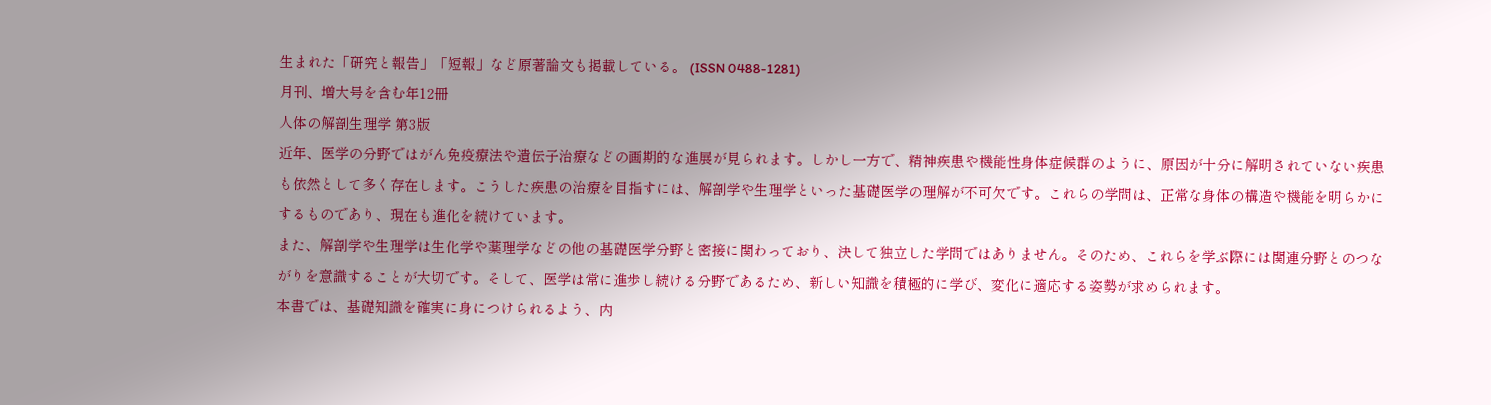生まれた「研究と報告」「短報」など原著論文も掲載している。 (ISSN 0488-1281)
月刊、増大号を含む年12冊
人体の解剖生理学 第3版
近年、医学の分野ではがん免疫療法や遺伝子治療などの画期的な進展が見られます。しかし一方で、精神疾患や機能性身体症候群のように、原因が十分に解明されていない疾患も依然として多く存在します。こうした疾患の治療を目指すには、解剖学や生理学といった基礎医学の理解が不可欠です。これらの学問は、正常な身体の構造や機能を明らかにするものであり、現在も進化を続けています。
また、解剖学や生理学は生化学や薬理学などの他の基礎医学分野と密接に関わっており、決して独立した学問ではありません。そのため、これらを学ぶ際には関連分野とのつながりを意識することが大切です。そして、医学は常に進歩し続ける分野であるため、新しい知識を積極的に学び、変化に適応する姿勢が求められます。
本書では、基礎知識を確実に身につけられるよう、内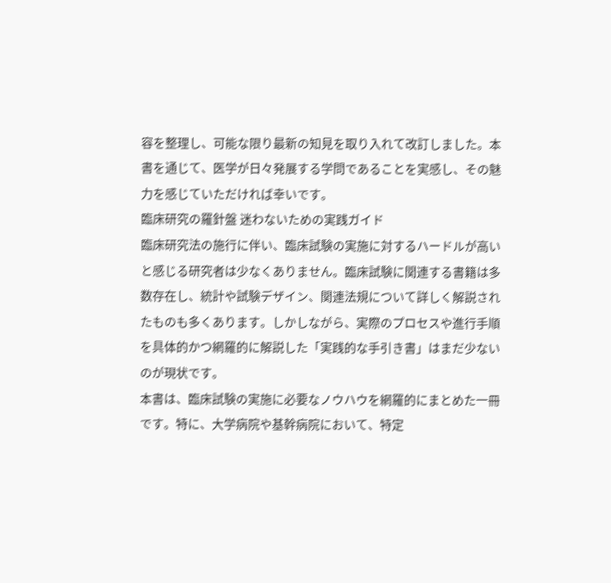容を整理し、可能な限り最新の知見を取り入れて改訂しました。本書を通じて、医学が日々発展する学問であることを実感し、その魅力を感じていただければ幸いです。
臨床研究の羅針盤 迷わないための実践ガイド
臨床研究法の施行に伴い、臨床試験の実施に対するハードルが高いと感じる研究者は少なくありません。臨床試験に関連する書籍は多数存在し、統計や試験デザイン、関連法規について詳しく解説されたものも多くあります。しかしながら、実際のプロセスや進行手順を具体的かつ網羅的に解説した「実践的な手引き書」はまだ少ないのが現状です。
本書は、臨床試験の実施に必要なノウハウを網羅的にまとめた一冊です。特に、大学病院や基幹病院において、特定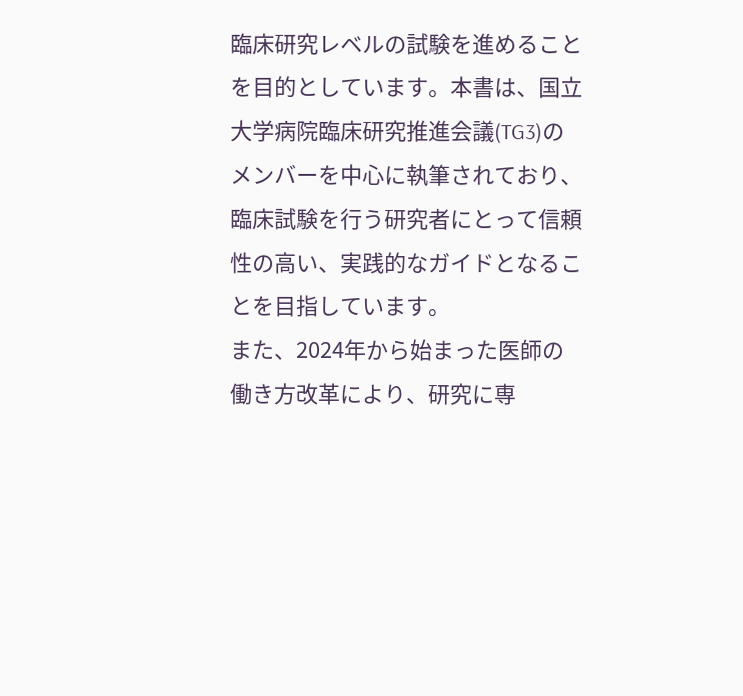臨床研究レベルの試験を進めることを目的としています。本書は、国立大学病院臨床研究推進会議(TG3)のメンバーを中心に執筆されており、臨床試験を行う研究者にとって信頼性の高い、実践的なガイドとなることを目指しています。
また、2024年から始まった医師の働き方改革により、研究に専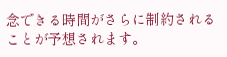念できる時間がさらに制約されることが予想されます。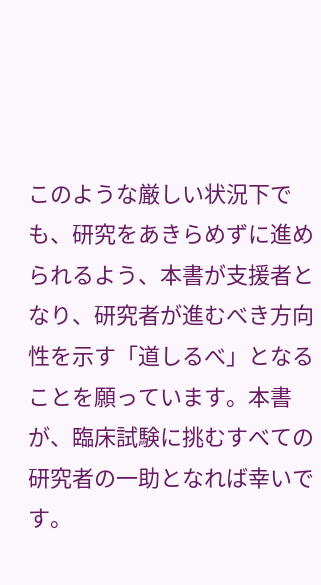このような厳しい状況下でも、研究をあきらめずに進められるよう、本書が支援者となり、研究者が進むべき方向性を示す「道しるべ」となることを願っています。本書が、臨床試験に挑むすべての研究者の一助となれば幸いです。